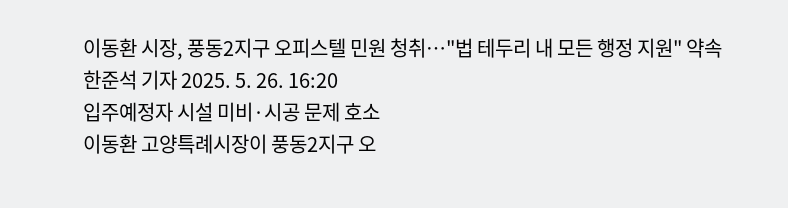이동환 시장, 풍동2지구 오피스텔 민원 청취…"법 테두리 내 모든 행정 지원" 약속
한준석 기자 2025. 5. 26. 16:20
입주예정자 시설 미비·시공 문제 호소
이동환 고양특례시장이 풍동2지구 오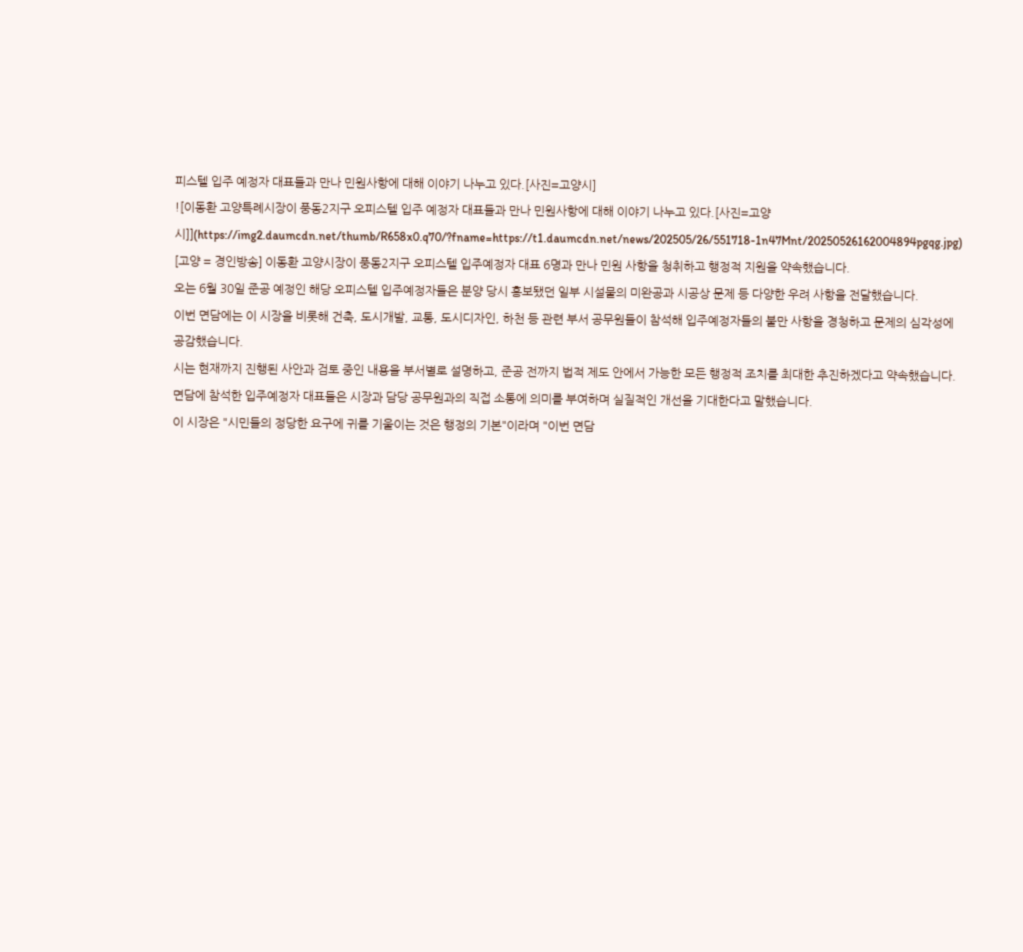피스텔 입주 예정자 대표들과 만나 민원사항에 대해 이야기 나누고 있다.[사진=고양시]
![이동환 고양특례시장이 풍동2지구 오피스텔 입주 예정자 대표들과 만나 민원사항에 대해 이야기 나누고 있다.[사진=고양시]](https://img2.daumcdn.net/thumb/R658x0.q70/?fname=https://t1.daumcdn.net/news/202505/26/551718-1n47Mnt/20250526162004894pgqg.jpg)
[고양 = 경인방송] 이동환 고양시장이 풍동2지구 오피스텔 입주예정자 대표 6명과 만나 민원 사항을 청취하고 행정적 지원을 약속했습니다.
오는 6월 30일 준공 예정인 해당 오피스텔 입주예정자들은 분양 당시 홍보됐던 일부 시설물의 미완공과 시공상 문제 등 다양한 우려 사항을 전달했습니다.
이번 면담에는 이 시장을 비롯해 건축, 도시개발, 교통, 도시디자인, 하천 등 관련 부서 공무원들이 참석해 입주예정자들의 불만 사항을 경청하고 문제의 심각성에 공감했습니다.
시는 현재까지 진행된 사안과 검토 중인 내용을 부서별로 설명하고, 준공 전까지 법적 제도 안에서 가능한 모든 행정적 조치를 최대한 추진하겠다고 약속했습니다.
면담에 참석한 입주예정자 대표들은 시장과 담당 공무원과의 직접 소통에 의미를 부여하며 실질적인 개선을 기대한다고 말했습니다.
이 시장은 "시민들의 정당한 요구에 귀를 기울이는 것은 행정의 기본"이라며 "이번 면담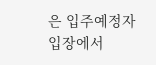은 입주예정자 입장에서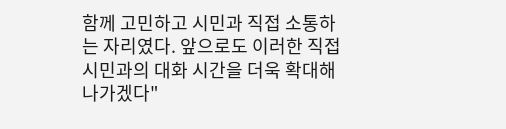함께 고민하고 시민과 직접 소통하는 자리였다. 앞으로도 이러한 직접 시민과의 대화 시간을 더욱 확대해 나가겠다"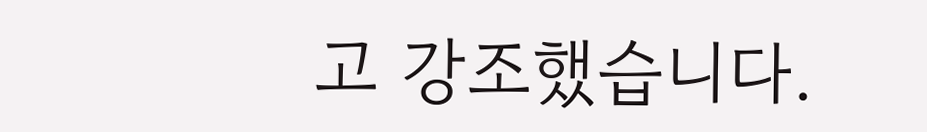고 강조했습니다.